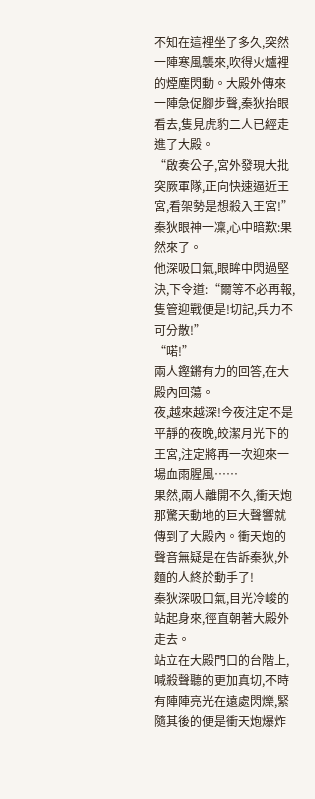不知在這裡坐了多久,突然一陣寒風襲來,吹得火爐裡的煙塵閃動。大殿外傳來一陣急促腳步聲,秦狄抬眼看去,隻見虎豹二人已經走進了大殿。
“啟奏公子,宮外發現大批突厥軍隊,正向快速逼近王宮,看架勢是想殺入王宮!”
秦狄眼神一凜,心中暗歎:果然來了。
他深吸口氣,眼眸中閃過堅決,下令道:“爾等不必再報,隻管迎戰便是!切記,兵力不可分散!”
“喏!”
兩人鏗鏘有力的回答,在大殿內回蕩。
夜,越來越深!今夜注定不是平靜的夜晚,皎潔月光下的王宮,注定將再一次迎來一場血雨腥風……
果然,兩人離開不久,衝天炮那驚天動地的巨大聲響就傳到了大殿內。衝天炮的聲音無疑是在告訴秦狄,外麵的人終於動手了!
秦狄深吸口氣,目光冷峻的站起身來,徑直朝著大殿外走去。
站立在大殿門口的台階上,喊殺聲聽的更加真切,不時有陣陣亮光在遠處閃爍,緊隨其後的便是衝天炮爆炸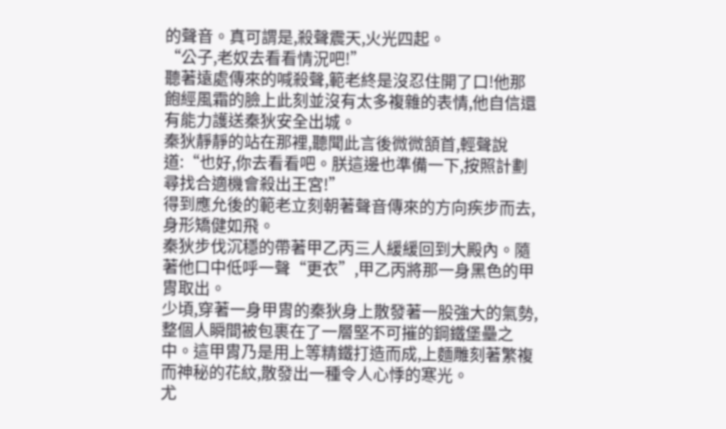的聲音。真可謂是,殺聲震天,火光四起。
“公子,老奴去看看情況吧!”
聽著遠處傳來的喊殺聲,範老終是沒忍住開了口!他那飽經風霜的臉上此刻並沒有太多複雜的表情,他自信還有能力護送秦狄安全出城。
秦狄靜靜的站在那裡,聽聞此言後微微頷首,輕聲說道:“也好,你去看看吧。朕這邊也準備一下,按照計劃尋找合適機會殺出王宮!”
得到應允後的範老立刻朝著聲音傳來的方向疾步而去,身形矯健如飛。
秦狄步伐沉穩的帶著甲乙丙三人緩緩回到大殿內。隨著他口中低呼一聲“更衣”,甲乙丙將那一身黑色的甲胄取出。
少頃,穿著一身甲胄的秦狄身上散發著一股強大的氣勢,整個人瞬間被包裹在了一層堅不可摧的鋼鐵堡壘之中。這甲胄乃是用上等精鐵打造而成,上麵雕刻著繁複而神秘的花紋,散發出一種令人心悸的寒光。
尤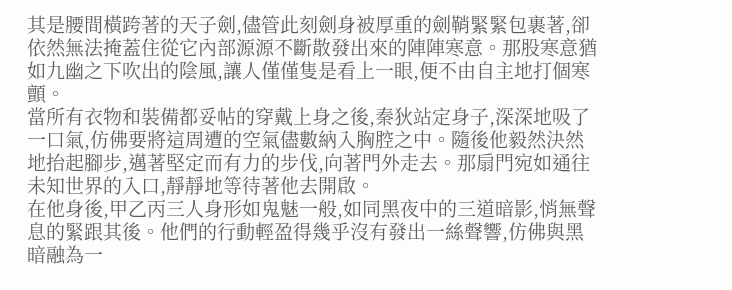其是腰間橫跨著的天子劍,儘管此刻劍身被厚重的劍鞘緊緊包裹著,卻依然無法掩蓋住從它內部源源不斷散發出來的陣陣寒意。那股寒意猶如九幽之下吹出的陰風,讓人僅僅隻是看上一眼,便不由自主地打個寒顫。
當所有衣物和裝備都妥帖的穿戴上身之後,秦狄站定身子,深深地吸了一口氣,仿佛要將這周遭的空氣儘數納入胸腔之中。隨後他毅然決然地抬起腳步,邁著堅定而有力的步伐,向著門外走去。那扇門宛如通往未知世界的入口,靜靜地等待著他去開啟。
在他身後,甲乙丙三人身形如鬼魅一般,如同黑夜中的三道暗影,悄無聲息的緊跟其後。他們的行動輕盈得幾乎沒有發出一絲聲響,仿佛與黑暗融為一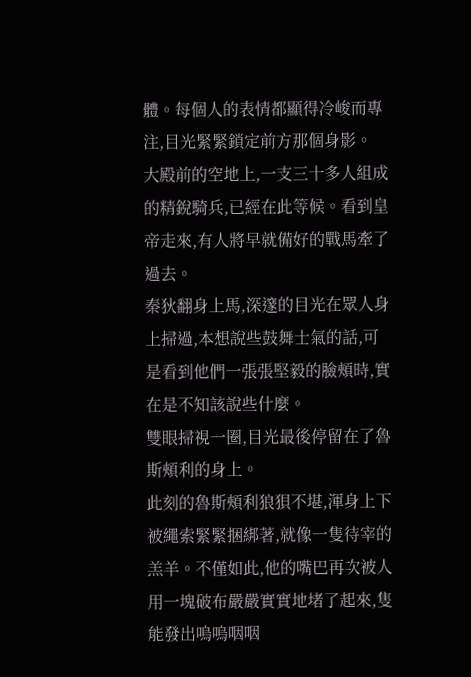體。每個人的表情都顯得冷峻而專注,目光緊緊鎖定前方那個身影。
大殿前的空地上,一支三十多人組成的精銳騎兵,已經在此等候。看到皇帝走來,有人將早就備好的戰馬牽了過去。
秦狄翻身上馬,深邃的目光在眾人身上掃過,本想說些鼓舞士氣的話,可是看到他們一張張堅毅的臉頰時,實在是不知該說些什麼。
雙眼掃視一圈,目光最後停留在了魯斯頰利的身上。
此刻的魯斯頰利狼狽不堪,渾身上下被繩索緊緊捆綁著,就像一隻待宰的羔羊。不僅如此,他的嘴巴再次被人用一塊破布嚴嚴實實地堵了起來,隻能發出嗚嗚咽咽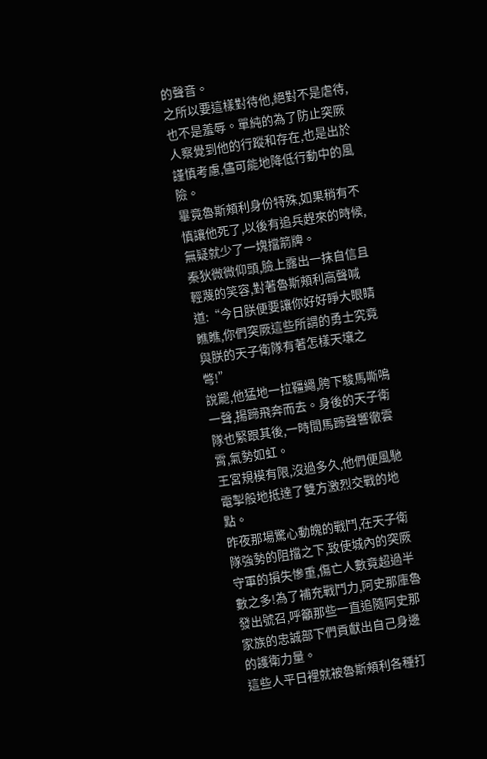的聲音。
之所以要這樣對待他,絕對不是虐待,也不是羞辱。單純的為了防止突厥人察覺到他的行蹤和存在,也是出於謹慎考慮,儘可能地降低行動中的風險。
畢竟魯斯頰利身份特殊,如果稍有不慎讓他死了,以後有追兵趕來的時候,無疑就少了一塊擋箭牌。
秦狄微微仰頭,臉上露出一抹自信且輕蔑的笑容,對著魯斯頰利高聲喊道:“今日朕便要讓你好好睜大眼睛瞧瞧,你們突厥這些所謂的勇士究竟與朕的天子衛隊有著怎樣天壤之彆!”
說罷,他猛地一拉韁繩,胯下駿馬嘶鳴一聲,揚蹄飛奔而去。身後的天子衛隊也緊跟其後,一時間馬蹄聲響徹雲霄,氣勢如虹。
王宮規模有限,沒過多久,他們便風馳電掣般地抵達了雙方激烈交戰的地點。
昨夜那場驚心動魄的戰鬥,在天子衛隊強勢的阻擋之下,致使城內的突厥守軍的損失慘重,傷亡人數竟超過半數之多!為了補充戰鬥力,阿史那庫魯發出號召,呼籲那些一直追隨阿史那家族的忠誠部下們貢獻出自己身邊的護衛力量。
這些人平日裡就被魯斯頰利各種打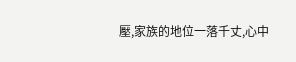壓,家族的地位一落千丈,心中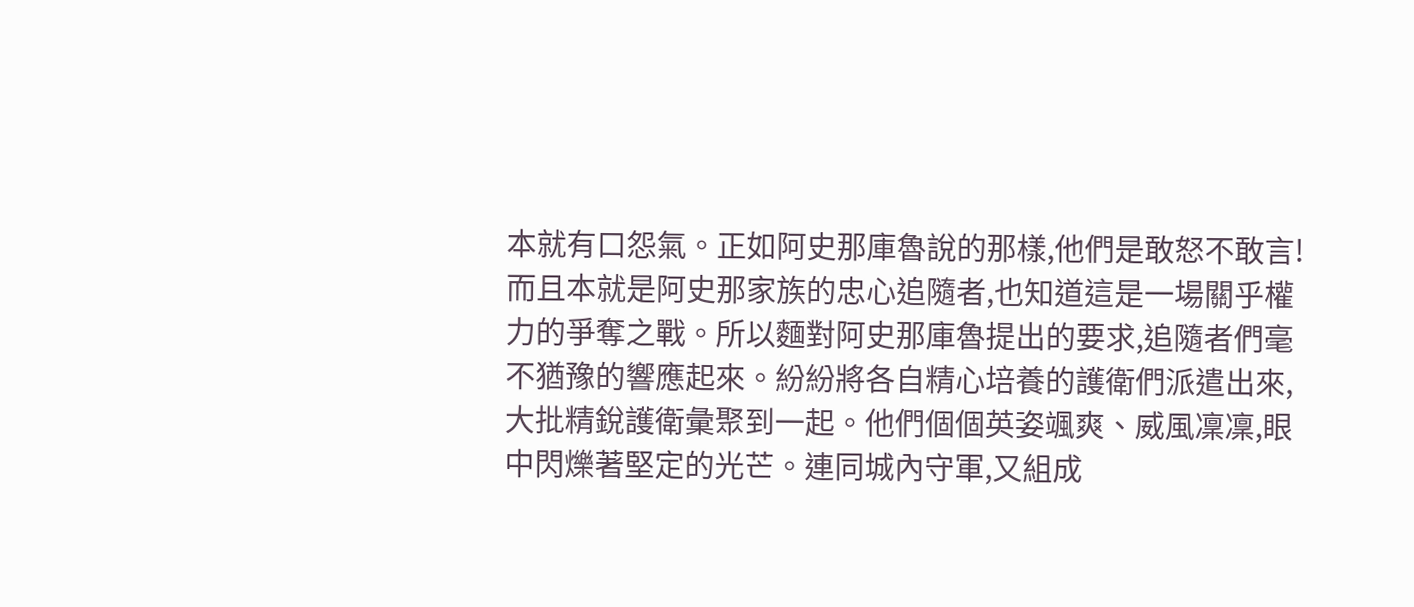本就有口怨氣。正如阿史那庫魯說的那樣,他們是敢怒不敢言!
而且本就是阿史那家族的忠心追隨者,也知道這是一場關乎權力的爭奪之戰。所以麵對阿史那庫魯提出的要求,追隨者們毫不猶豫的響應起來。紛紛將各自精心培養的護衛們派遣出來,大批精銳護衛彙聚到一起。他們個個英姿颯爽、威風凜凜,眼中閃爍著堅定的光芒。連同城內守軍,又組成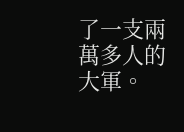了一支兩萬多人的大軍。